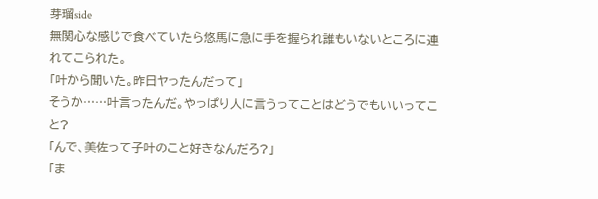芽瑠side
無関心な感じで食べていたら悠馬に急に手を握られ誰もいないところに連れてこられた。
「叶から聞いた。昨日ヤったんだって」
そうか……叶言ったんだ。やっぱり人に言うってことはどうでもいいってこと?
「んで、美佐って子叶のこと好きなんだろ?」
「ま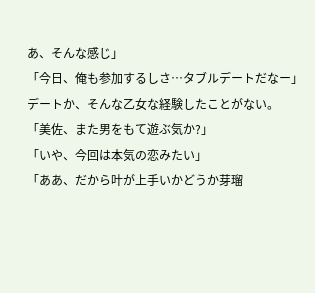あ、そんな感じ」
「今日、俺も参加するしさ…タブルデートだなー」
デートか、そんな乙女な経験したことがない。
「美佐、また男をもて遊ぶ気か?」
「いや、今回は本気の恋みたい」
「ああ、だから叶が上手いかどうか芽瑠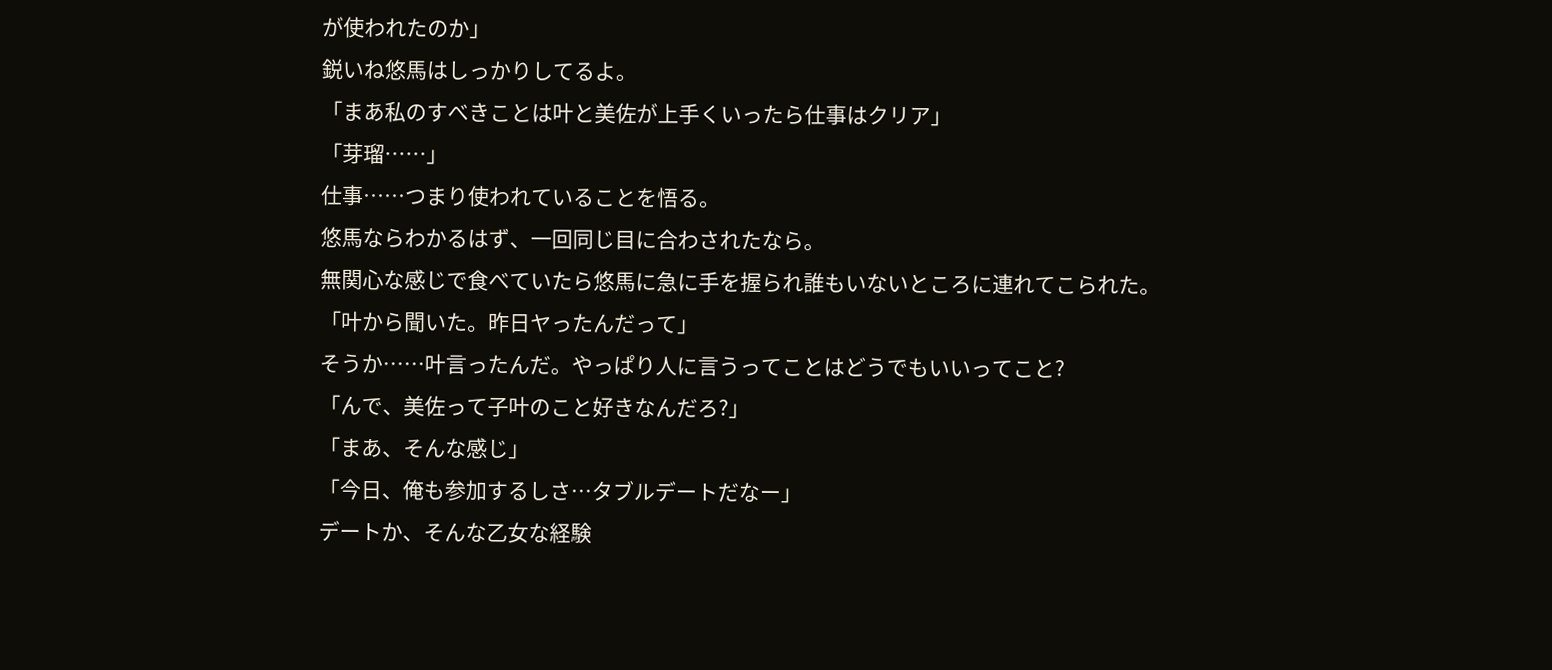が使われたのか」
鋭いね悠馬はしっかりしてるよ。
「まあ私のすべきことは叶と美佐が上手くいったら仕事はクリア」
「芽瑠……」
仕事……つまり使われていることを悟る。
悠馬ならわかるはず、一回同じ目に合わされたなら。
無関心な感じで食べていたら悠馬に急に手を握られ誰もいないところに連れてこられた。
「叶から聞いた。昨日ヤったんだって」
そうか……叶言ったんだ。やっぱり人に言うってことはどうでもいいってこと?
「んで、美佐って子叶のこと好きなんだろ?」
「まあ、そんな感じ」
「今日、俺も参加するしさ…タブルデートだなー」
デートか、そんな乙女な経験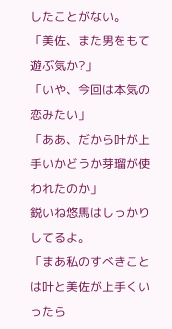したことがない。
「美佐、また男をもて遊ぶ気か?」
「いや、今回は本気の恋みたい」
「ああ、だから叶が上手いかどうか芽瑠が使われたのか」
鋭いね悠馬はしっかりしてるよ。
「まあ私のすべきことは叶と美佐が上手くいったら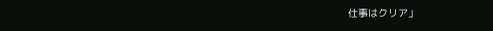仕事はクリア」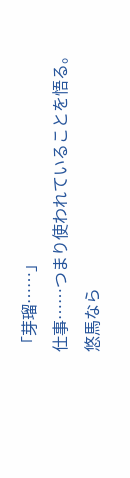「芽瑠……」
仕事……つまり使われていることを悟る。
悠馬なら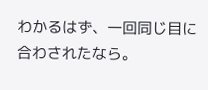わかるはず、一回同じ目に合わされたなら。